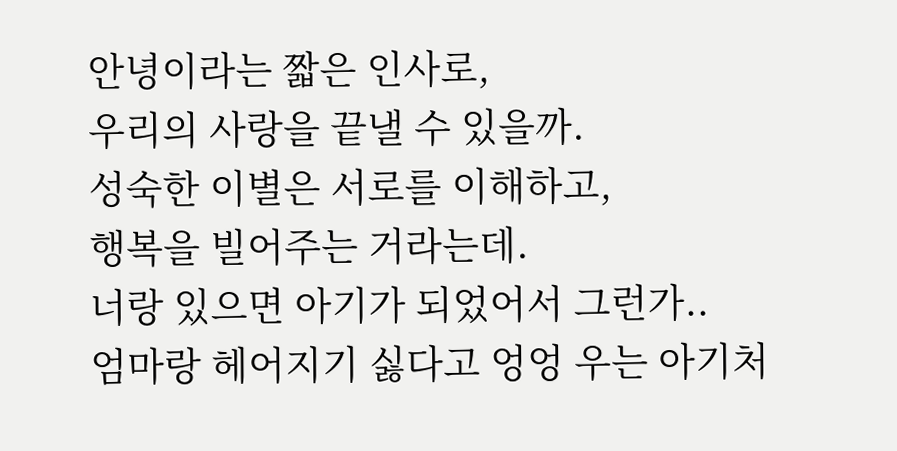안녕이라는 짧은 인사로,
우리의 사랑을 끝낼 수 있을까.
성숙한 이별은 서로를 이해하고,
행복을 빌어주는 거라는데.
너랑 있으면 아기가 되었어서 그런가..
엄마랑 헤어지기 싫다고 엉엉 우는 아기처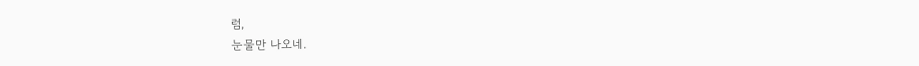럼,
눈물만 나오네.